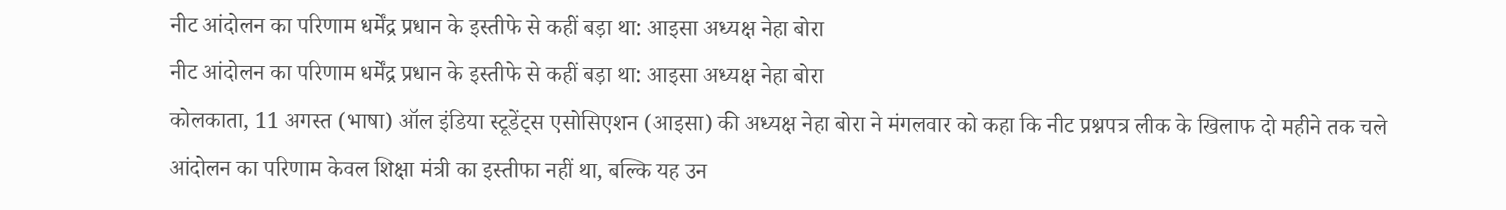नीट आंदोलन का परिणाम धर्मेंद्र प्रधान के इस्तीफे से कहीं बड़ा था: आइसा अध्यक्ष नेहा बोरा
नीट आंदोलन का परिणाम धर्मेंद्र प्रधान के इस्तीफे से कहीं बड़ा था: आइसा अध्यक्ष नेहा बोरा
कोलकाता, 11 अगस्त (भाषा) ऑल इंडिया स्टूडेंट्स एसोसिएशन (आइसा) की अध्यक्ष नेहा बोरा ने मंगलवार को कहा कि नीट प्रश्नपत्र लीक के खिलाफ दो महीने तक चले आंदोलन का परिणाम केवल शिक्षा मंत्री का इस्तीफा नहीं था, बल्कि यह उन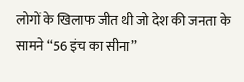लोगों के खिलाफ जीत थी जो देश की जनता के सामने ‘‘56 इंच का सीना’’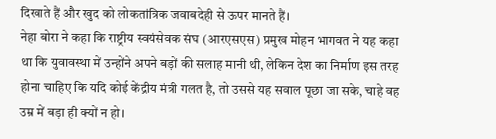दिखाते हैं और खुद को लोकतांत्रिक जवाबदेही से ऊपर मानते हैं।
नेहा बोरा ने कहा कि राष्ट्रीय स्वयंसेवक संघ (आरएसएस) प्रमुख मोहन भागवत ने यह कहा था कि युवावस्था में उन्होंने अपने बड़ों की सलाह मानी थी, लेकिन देश का निर्माण इस तरह होना चाहिए कि यदि कोई केंद्रीय मंत्री गलत है, तो उससे यह सवाल पूछा जा सके, चाहे वह उम्र में बड़ा ही क्यों न हो।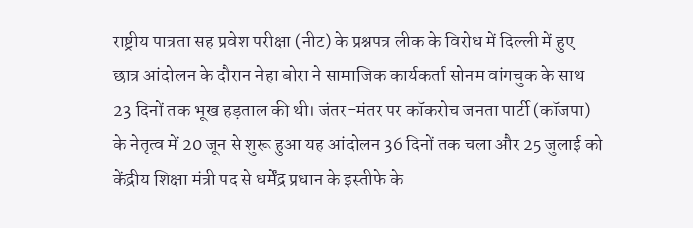राष्ट्रीय पात्रता सह प्रवेश परीक्षा (नीट) के प्रश्नपत्र लीक के विरोध में दिल्ली में हुए छात्र आंदोलन के दौरान नेहा बोरा ने सामाजिक कार्यकर्ता सोनम वांगचुक के साथ 23 दिनों तक भूख हड़ताल की थी। जंतर-मंतर पर कॉकरोच जनता पार्टी (कॉजपा) के नेतृत्व में 20 जून से शुरू हुआ यह आंदोलन 36 दिनों तक चला और 25 जुलाई को केंद्रीय शिक्षा मंत्री पद से धर्मेंद्र प्रधान के इस्तीफे के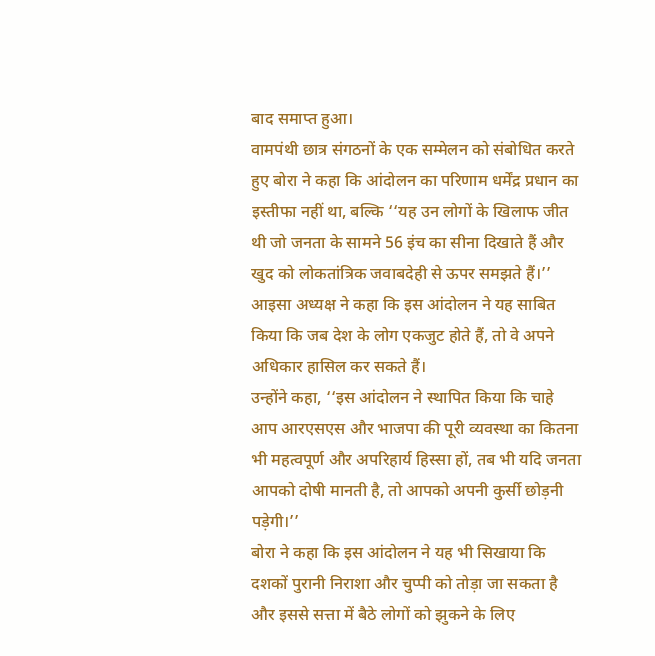बाद समाप्त हुआ।
वामपंथी छात्र संगठनों के एक सम्मेलन को संबोधित करते हुए बोरा ने कहा कि आंदोलन का परिणाम धर्मेंद्र प्रधान का इस्तीफा नहीं था, बल्कि ‘‘यह उन लोगों के खिलाफ जीत थी जो जनता के सामने 56 इंच का सीना दिखाते हैं और खुद को लोकतांत्रिक जवाबदेही से ऊपर समझते हैं।’’
आइसा अध्यक्ष ने कहा कि इस आंदोलन ने यह साबित किया कि जब देश के लोग एकजुट होते हैं, तो वे अपने अधिकार हासिल कर सकते हैं।
उन्होंने कहा, ‘‘इस आंदोलन ने स्थापित किया कि चाहे आप आरएसएस और भाजपा की पूरी व्यवस्था का कितना भी महत्वपूर्ण और अपरिहार्य हिस्सा हों, तब भी यदि जनता आपको दोषी मानती है, तो आपको अपनी कुर्सी छोड़नी पड़ेगी।’’
बोरा ने कहा कि इस आंदोलन ने यह भी सिखाया कि दशकों पुरानी निराशा और चुप्पी को तोड़ा जा सकता है और इससे सत्ता में बैठे लोगों को झुकने के लिए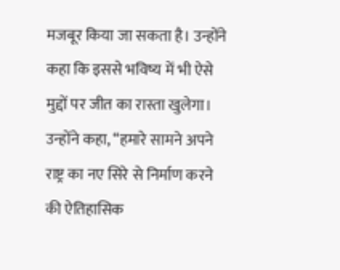मजबूर किया जा सकता है। उन्होंने कहा कि इससे भविष्य में भी ऐसे मुद्दों पर जीत का रास्ता खुलेगा।
उन्होंने कहा, ‘‘हमारे सामने अपने राष्ट्र का नए सिरे से निर्माण करने की ऐतिहासिक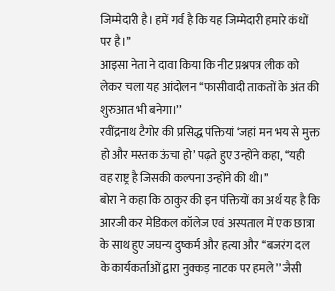जिम्मेदारी है। हमें गर्व है कि यह जिम्मेदारी हमारे कंधों पर है।’’
आइसा नेता ने दावा किया कि नीट प्रश्नपत्र लीक को लेकर चला यह आंदोलन ‘‘फासीवादी ताकतों के अंत की शुरुआत भी बनेगा।’’
रवींद्रनाथ टैगोर की प्रसिद्ध पंक्तियां ‘जहां मन भय से मुक्त हो और मस्तक ऊंचा हो’ पढ़ते हुए उन्होंने कहा, ‘‘यही वह राष्ट्र है जिसकी कल्पना उन्होंने की थी।’’
बोरा ने कहा कि ठाकुर की इन पंक्तियों का अर्थ यह है कि आरजी कर मेडिकल कॉलेज एवं अस्पताल में एक छात्रा के साथ हुए जघन्य दुष्कर्म और हत्या और ‘‘बजरंग दल के कार्यकर्ताओं द्वारा नुक्कड़ नाटक पर हमले’’ जैसी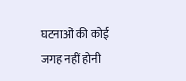घटनाओं की कोई जगह नहीं होनी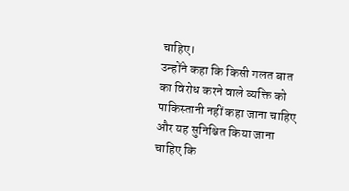चाहिए।
उन्होंने कहा कि किसी गलत बात का विरोध करने वाले व्यक्ति को पाकिस्तानी नहीं कहा जाना चाहिए और यह सुनिश्चित किया जाना चाहिए कि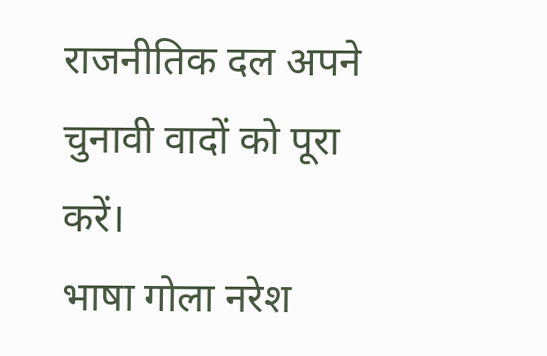राजनीतिक दल अपने चुनावी वादों को पूरा करें।
भाषा गोला नरेश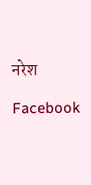नरेश

Facebook